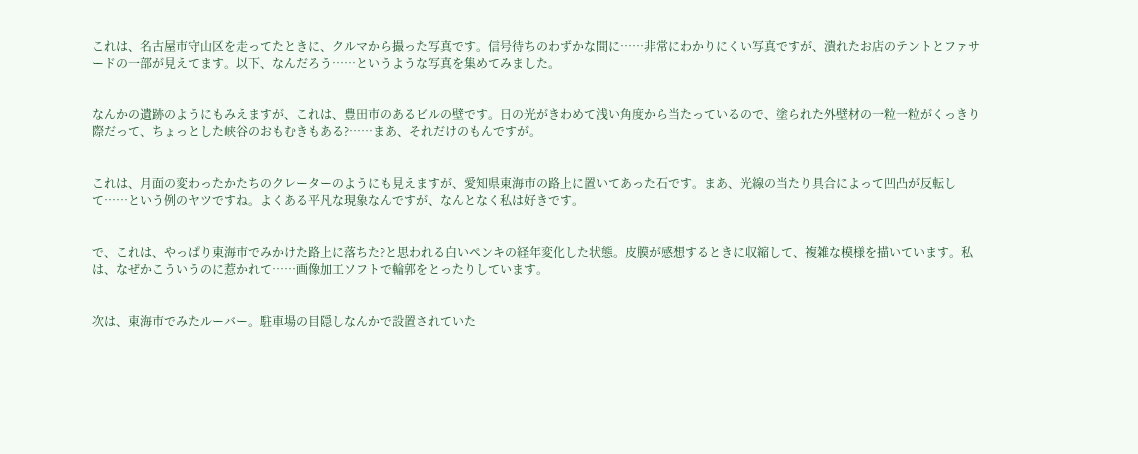これは、名古屋市守山区を走ってたときに、クルマから撮った写真です。信号待ちのわずかな間に……非常にわかりにくい写真ですが、潰れたお店のテントとファサードの一部が見えてます。以下、なんだろう……というような写真を集めてみました。


なんかの遺跡のようにもみえますが、これは、豊田市のあるビルの壁です。日の光がきわめて浅い角度から当たっているので、塗られた外壁材の一粒一粒がくっきり際だって、ちょっとした峡谷のおもむきもある?……まあ、それだけのもんですが。


これは、月面の変わったかたちのクレーターのようにも見えますが、愛知県東海市の路上に置いてあった石です。まあ、光線の当たり具合によって凹凸が反転して……という例のヤツですね。よくある平凡な現象なんですが、なんとなく私は好きです。


で、これは、やっぱり東海市でみかけた路上に落ちた?と思われる白いペンキの経年変化した状態。皮膜が感想するときに収縮して、複雑な模様を描いています。私は、なぜかこういうのに惹かれて……画像加工ソフトで輪郭をとったりしています。


次は、東海市でみたルーバー。駐車場の目隠しなんかで設置されていた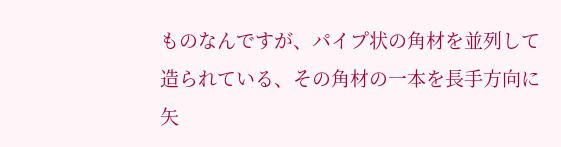ものなんですが、パイプ状の角材を並列して造られている、その角材の一本を長手方向に矢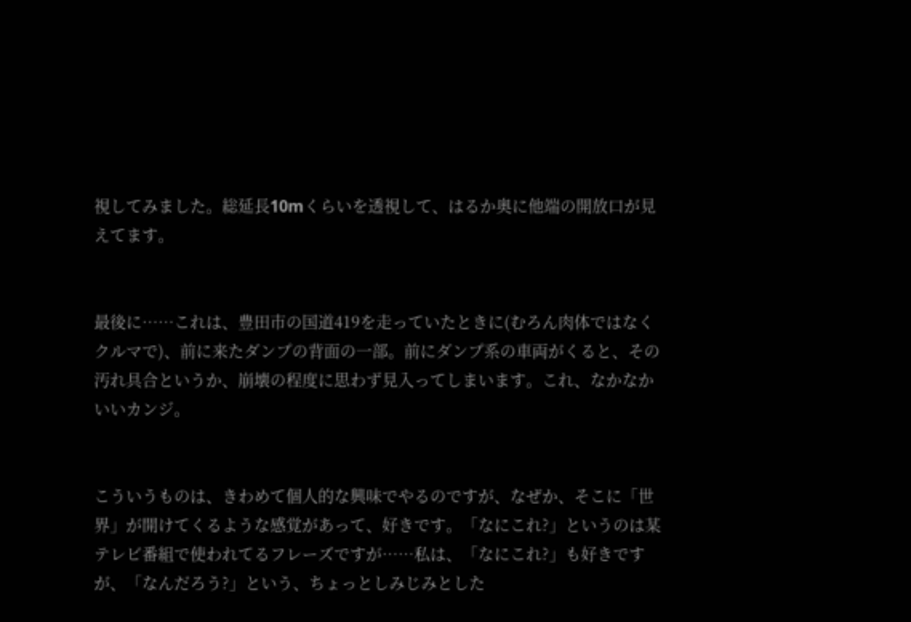視してみました。総延長10mくらいを透視して、はるか奥に他端の開放口が見えてます。


最後に……これは、豊田市の国道419を走っていたときに(むろん肉体ではなくクルマで)、前に来たダンプの背面の一部。前にダンプ系の車両がくると、その汚れ具合というか、崩壊の程度に思わず見入ってしまいます。これ、なかなかいいカンジ。


こういうものは、きわめて個人的な興味でやるのですが、なぜか、そこに「世界」が開けてくるような感覚があって、好きです。「なにこれ?」というのは某テレビ番組で使われてるフレーズですが……私は、「なにこれ?」も好きですが、「なんだろう?」という、ちょっとしみじみとした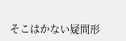そこはかない疑問形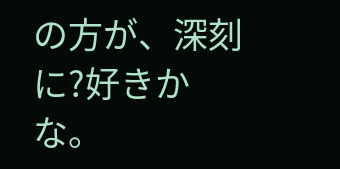の方が、深刻に?好きかな。